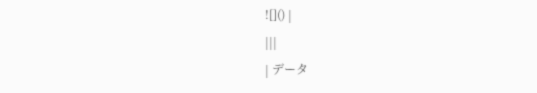![]() |
|||
| データ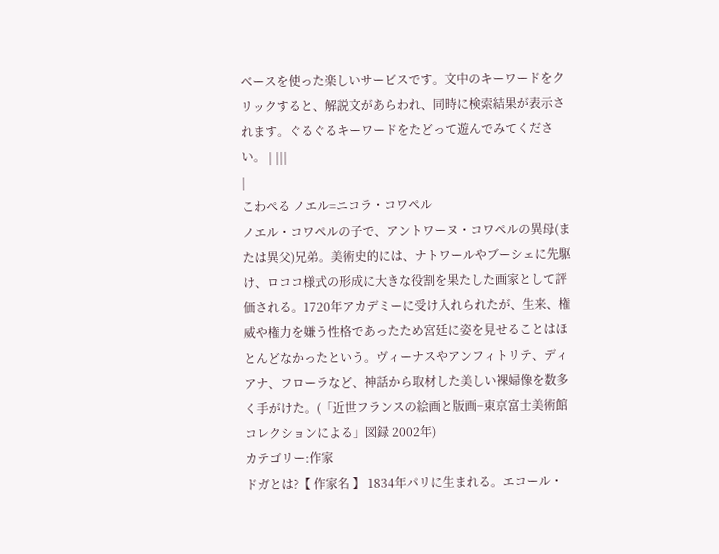ベースを使った楽しいサービスです。文中のキーワードをクリックすると、解説文があらわれ、同時に検索結果が表示されます。ぐるぐるキーワードをたどって遊んでみてください。 | |||
|
こわぺる ノエル=ニコラ・コワペル
ノエル・コワペルの子で、アントワーヌ・コワペルの異母(または異父)兄弟。美術史的には、ナトワールやブーシェに先駆け、ロココ様式の形成に大きな役割を果たした画家として評価される。1720年アカデミーに受け入れられたが、生来、権威や権力を嫌う性格であったため宮廷に姿を見せることはほとんどなかったという。ヴィーナスやアンフィトリテ、ディアナ、フローラなど、神話から取材した美しい裸婦像を数多く手がけた。(「近世フランスの絵画と版画−東京富士美術館コレクションによる」図録 2002年)
カテゴリー:作家
ドガとは?【 作家名 】 1834年パリに生まれる。エコール・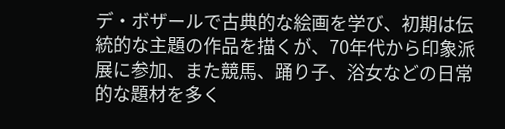デ・ボザールで古典的な絵画を学び、初期は伝統的な主題の作品を描くが、70年代から印象派展に参加、また競馬、踊り子、浴女などの日常的な題材を多く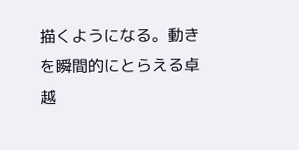描くようになる。動きを瞬間的にとらえる卓越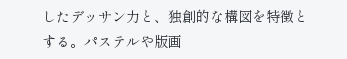したデッサン力と、独創的な構図を特徴とする。パステルや版画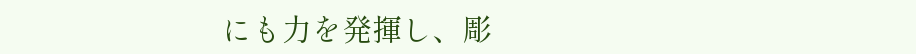にも力を発揮し、彫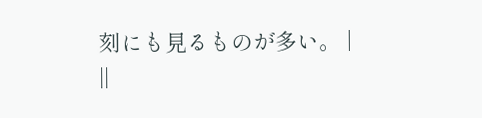刻にも見るものが多い。 |
||